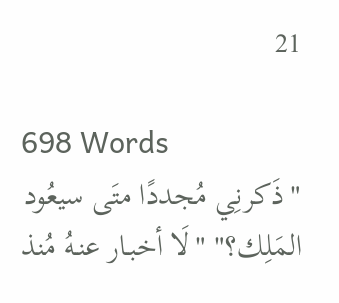21

698 Words
"ذَكرنِي مُجددًا متَى سيعُود المَلِك؟" "لَا أخبـار عنـهُ مُنذ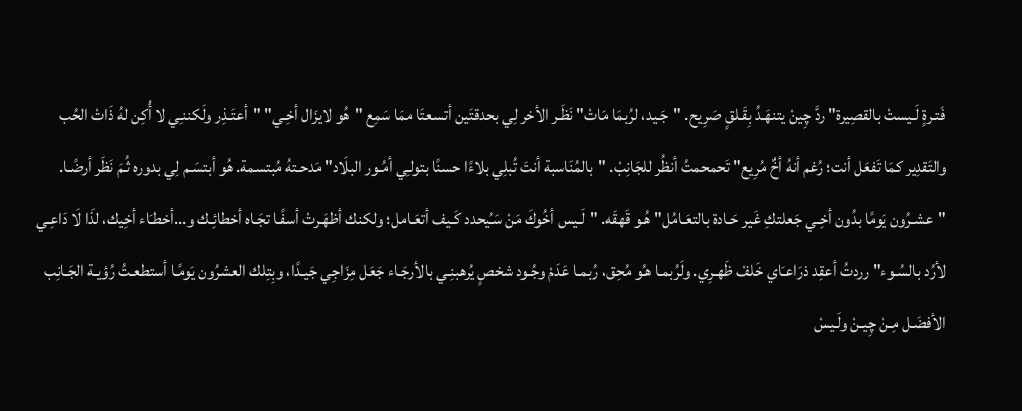فَتـرةٍ لَـيستْ بالقصِيرة" ردَّ چِينْ يتنهَـدُ بِقَـلقٍ صَرِيح. "جَـيد، لرُبمَا مَاتْ" نَظَـر الأخر لِي بحدقتَين أتسعتَا ممَا سَمِع "هُو لايزَال أخِـي" "أعتَـذِر ولَكننـِي لا أُكِن لهُ ذَاتْ الحُب والتَقدِير كمَا تَفعَل أنت؛ رُغم أنهُ أخٌ مُرِيع" تَحمحمتُ أنظُر للجَانِبْ. "بالمُنَاسبة أنتَ تُبلِي بلاءًا حسنًا بتولـِي أمُـور البلَاد" مَدحـتهُ مُبتسمة. هُو أبتسَـم لِي بدوره ثُـمَ نَظَر أرضًـا. "عشـرُون يَومًا بدُون أخِـي جَعلتكِ غَير حَـادة بالتعَـامُل" هُـو قَهقَه. "لَـيس أخُوكَ مَنْ سَـُيحدد كَـيف أتعَـامل؛ ولكنك أظهَـرتْ أسفًـا تجَـاه أخطائِـك و...أخطـَاء أخِيك، لذَا لَا دَاعِـي لأرُد بالسُـوء" رردتُ أعقِد ذرَاعـَاي خَلفْ ظَهـرِي. ولَرُبمـا هـُو مُحِق، رُبمـا عَدَمْ وجُـود شخصٍ يُرهبنِـي بالأرجَـاء جَعَل مِزَاجِي جَيـدًا، وبِتِلك العشرُون يَومًـا أستطعـتُ رُؤيـة الجَـانِب الأفضَـل مِـنْ چِيـنْ ولَـيسْ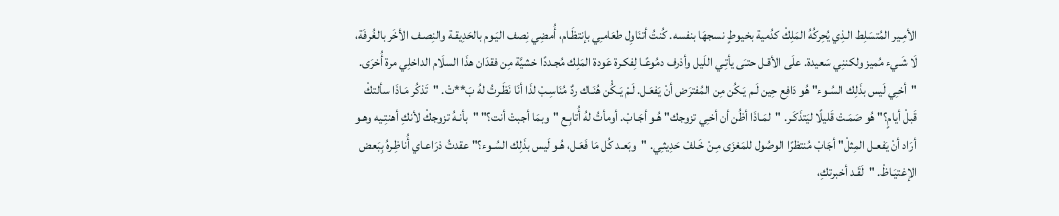الأمِـير المُتسَلِط الـذِي يُحِركُهُ المَلِكْ كدُمية بخيوطٍ نسجهَا بنفسه. كُنتُ أتنَاوِل طعَامـِي بإنتظَـام، أُمضِي نِصف اليَـوم بالحَدِيقـة والنِصـف الأخَر بالغُرفَة، لَا شَـيء مُميز ولكننِي سَعيدة. علَى الأقـل حتـَى يأتِـي اللَيل وأذرف دمُوعًـا لِفكـرة عَودة المَلِك مُجـددًا خشيَّة مِن فقدَان هذَا السلَام الداخلِي مرة أُخرَى. "أخـِي لَيس بذَلِك السُـوء" هُو دَافِع حِين لَـم يَـكُن مِن المُفترَض أنْ يَفعَـل. لَـمْ يَـكُْن هُنَـاك ردٌ مُنَاسِـبْ لذَا أنَا نَظَـرتُ لهُ بَ**تْ. "تَذكُر مَـاذَا سألتكْ قَبلْ أيامٍ؟" هُو صَمَـتْ قَليلًا ليَتذَكَـر. "لمَـاذَا أظُن أن أخـِي تزوجك" هُـو أجَـابْ. أومأتُ لهُ أُتابِـع "وبمَا أجبتْ أنت؟" "بأنـهُ تزوجكْ لأنكِ أهنتِـيه وهـو أرَاد أنْ يَفعـل المِثلْ" أجَابْ مُنتظرًا الوصُول للمَغزَى مِـنْ خَـلفْ حَدِيثـِي. "وبَعـد كُل مَا فَعَـل، هُـو لَيس بذَلِك السُـوء؟" عقدتُ ذرَاعـاي أُناظِـرهُ بِبَعض الإغتيَـاظْ. "لَقَـد أخبرتكِ،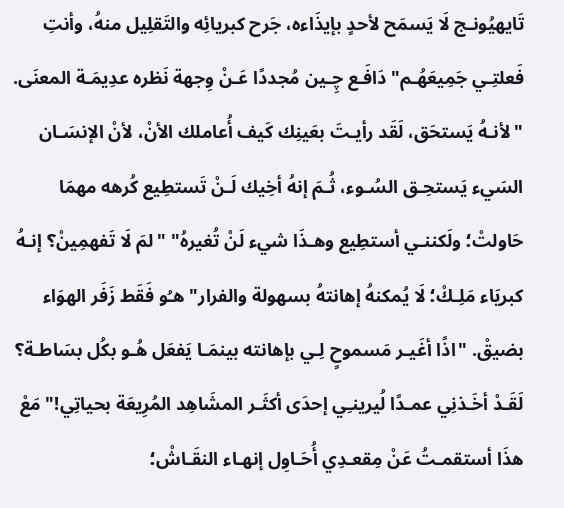تَايهيُونـج لَا يَسمَح لأحدٍ بإيذَاءه، جَرح كبريائِه والتَقلِيل منهُ، وأنتِ فَعلتِـي جَمِيعَهُـم" دَافَـع چِـين مُجددًا عَـنْ وِجهة نَظره عدِيمَـة المعنَى. "لأنـهُ يَستحَق، لَقَد رأيـتَ بعَينِك كَيف أُعاملك الأنْ، لأنْ الإنسَـان السَيء يَستحِـق السُـوء، ثُـمَ إنهُ أخِيك لَـنْ تَستطِيع كُرهه مهمَا حَاولتْ؛ ولَكننـي أستطِيع وهـذَا شيء لَنْ تُغيرهُ" "لمَ لَا تَفهمِينْ؟ إنـهُ كبريَاء مَلِـكْ؛ لَا يُمكنهُ إهانتهُ بسهولة والفرار" هـُو فَقَط زَفَر الهوَاء بضيقْ. "اذًا أغَيـر مَسموحٍ لِـي بإهانته بينمَـا يَفعَل هُـو بكُل بسَاطـة؟ لَقَـدْ أخَـذنِي عمـدًا لُيرينـِي إحدَى أكثَـر المشَاهِد المُرِيعَة بحياتِي!" مَعْ هذَا أستقمـتُ عَنْ مِقعـدِي أُحَـاوِل إنهـاء النقَـاشْ؛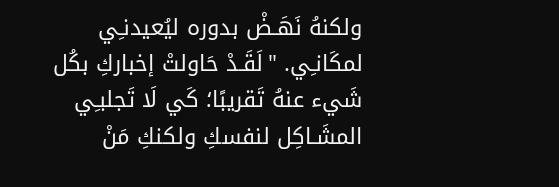ولكنهُ نَهَـضْ بدوره ليُعيدنـِي لمكَانـِي. "لَقَـدْ حَاولتْ إخباركِ بكُل شَيء عنهُ تَقريبًا؛ كَي لَا تَجلبـِي المشَـاكِل لنفسكِ ولكنكِ مَنْ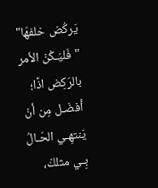يَركُض خلفهَا" "فَليَـكُنْ الأمر بالرَكِض اذًا؛ أفضَـل مِن أنْ يَنتهِـي الحَـالُ بِـي مثلكْ،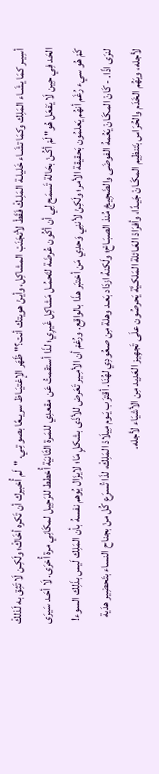أسِيـر كمَا يشَـاء المَلِك وكمَا تشَـاء خَليلـة المَلِـكْ فَقَطْ لأتجَنَبْ المشاكِل، وأينْ هويتك أنت؟" ظَهَر الإغتيَـاظ سريـعًا بصوتِـي. "لَم أُخبـِرك أن تَكره أخَاكْ؛ ولَكِـن لَا تَثِق به لَذلكْ الحَد فِي حِين لَا يَفعَل هُو" لَمْ أكُـنْ بحَالة تَسمَح لِي أن أكُون عُرضَة لتَحمُـل مَشاكِل غَيرِي؛ لذَا أستقمتُ عَن مقعدِي للمَـرة الثَانيَة أُخطط للرَحِيل لمكَانِي مرة أُخرَى. لَا أحَـد سَيرَى كَمْ هُو سيء رُغَم أنهُم يَعلمُون بَحقيقة الأمر؛ ولَكِنْ لأننِي وَحدِي مَن أختبَر هذَا بالواقِع. ورُغمْ أن الأمِـير تَعَرض للأذَى بشكلٍ مَا؛ لايزَال يُوهم نفسهُ بأن المَلِك لَيس بذَلِك السوء! لنرَى اذًا. - كَانْ المكَـانْ يَعُمهُ الفوضَى والضَجِيجْ مُنذ الصبَـاحْ؛ ولَكنهُ ازدَاد بَعـد وهلة مِن صعُودِي لهُنَا. أقترَب يَـوم مِيلَادْ المَلِكْ، لذَا تُسرَع كُل منْ بجناح النساء بتَحضِير هدَية لأجله، ويَهُم الخَدَم والحُرَاس بَتنظِيم المكَـانْ جَيـدًا، وأفرَادْ العَـائلة المَلكـيَّة يَحرصُون علَى تَجهِيز العَدِيد مِن الأشيَاء لأجله.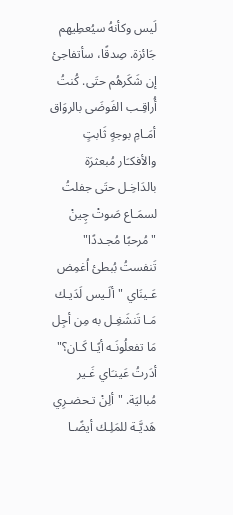لَيس وكأنهُ سيُعطِيهم جَائزة. صِدقًا، سأتفاجئ إن شَكَرهُم حتَى. كُنتُ أُراقِـب الفَوضَى بالروَاق أمَـامِ بوجهٍ ثَابتٍ والأفكـَار مُبعثرَة بالدَاخِـل حتَى جفلتُ لسمَـاع صَوتْ چِينْ "مُرحبًا مُجـددًا" تَنفستُ بُبطئ اُغمِض عَـينَاي "ألَـيس لَدَيـك مَـا تَنشَغِـل به مِن أجِل مَا تفعلُونَـه أيًـا كَـان؟" أدَرتُ عَينـَاي غَـير مُباليَة. "ألِنْ تـحضـرِي هَديَّـة للمَلِـك أيضًـا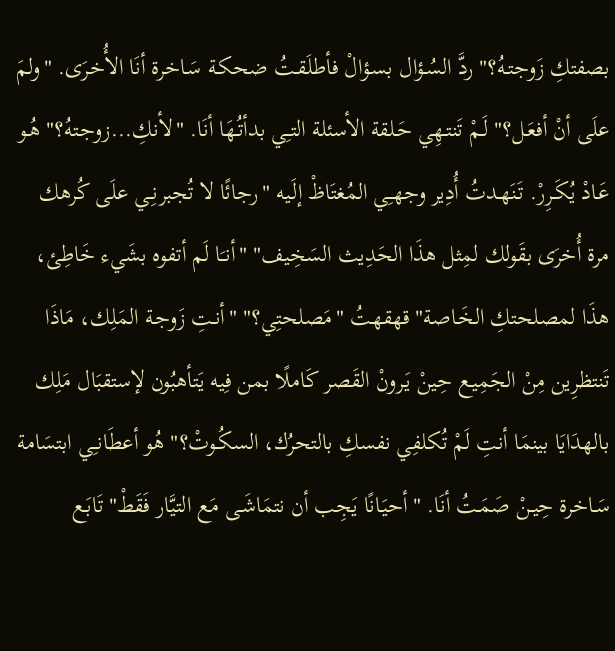بصفتكِ زَوجتـهُ؟" ردَّ السُـؤال بسـؤالْ فأطلَقـتُ ضحكـة سَـاخرة أنَا الأُخـرَى. "ولمَ علَى أنْ أفعَـل؟" لَـمْ تَنتـهِي حَـلقة الأسئلة التـِي بدأتُـهَا أنَا. "لأنكِ...زوجـتهُ؟" هُـو عَـادْ يُكَـرِرْ. تَنَهـدتُ أُدِير وجهـِي المُغتَاظْ إلَـيه "رجائًا لا تُجبرنِـي علَى كُرهك مرة أُخرَى بقَولك لمِثل هذَا الحَدِيث السَخِيف" "أنـَا لَم أتفوه بشَيء خَاطِئ، هذَا لمصلحتكِ الخَـاصة" قهقهتُ "مَصلحتِي؟" "أنـتِ زَوجـة المَلِك، مَاذَا تَنتظرِين مِنْ الجَمِيـع حِينْ يَـرونْ القَصر كَاملًا بمن فِيه يَتأهبُون لإستقبَال مَلِك بالهدَايَا بينمَا أنتِ لَمْ تُكلفِي نفسكِ بالتحرُك، السكُـوتْ؟" هُو أعطَانـِي ابتسَامة سَـاخرة حِيـنْ صَمَـتُ أنَا. "أحيَـانًا يَجِب أن نتمَاشَـى مَع التيَّار فَقَطْ" تَابَـع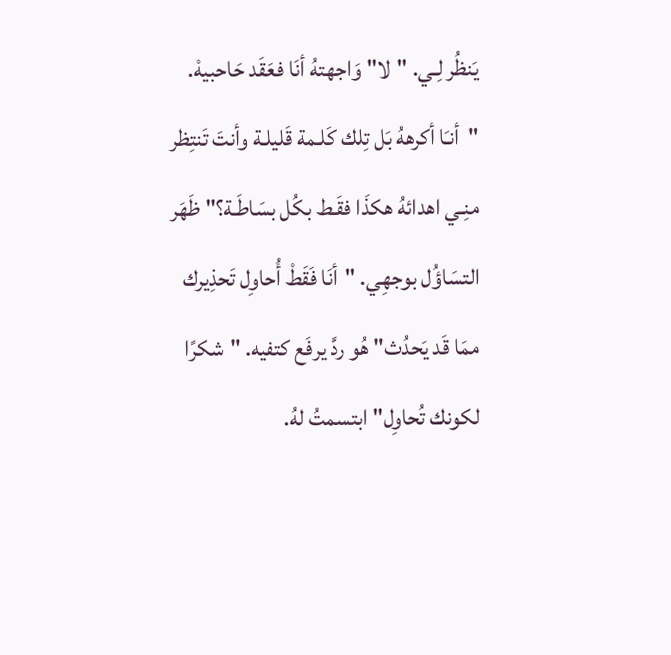يَنظُر لِـي. "لا" وَاجهتهُ أنَا فعَقَد حَاحبيهْ. "أنـَا أكرههُ بَل تِلك كَلـمة قَليلـة وأنتَ تَنتِظر منِـي اهدائهُ هكذَا فقَـط بكُل بسَاطَـة؟" ظَهَر التسَاؤُل بوجهِي. "أنَا فَقَطْ أُحاوِل تَحذِيرك ممَا قَد يَحدُث" هُو ردَّ يرفَع كتفيه. "شكرًا لكونك تُحاوِل" ابتسمتُ لهُ.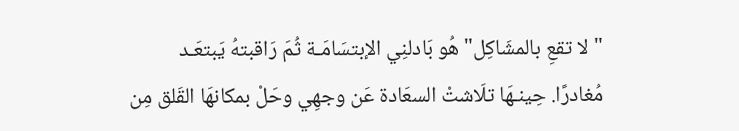"لا تقعِ بالمشَاكِل" هُو بَادلنِي الإبتسَامَـة ثُمَ رَاقبتهُ يَبتعَـد مُغادرًا. حِينـهَا تلَاشتْ السعَادة عَن وجهِي وحَلْ بمكانهَا القَلق مِن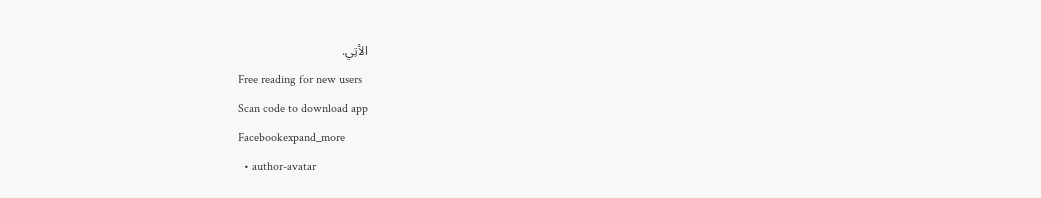الأتِي.
Free reading for new users
Scan code to download app
Facebookexpand_more
  • author-avatar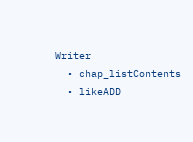Writer
  • chap_listContents
  • likeADD